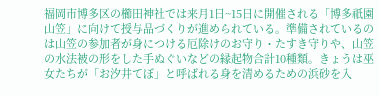福岡市博多区の櫛田神社では来月1日~15日に開催される「博多祇園山笠」に向けて授与品づくりが進められている。準備されているのは山笠の参加者が身につける厄除けのお守り・たすき守りや、山笠の水法被の形をした手ぬぐいなどの縁起物合計10種類。きょうは巫女たちが「お汐井てぼ」と呼ばれる身を清めるための浜砂を入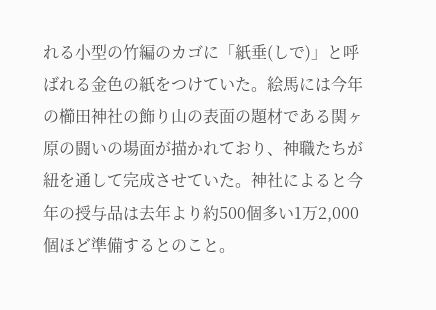れる小型の竹編のカゴに「紙垂(しで)」と呼ばれる金色の紙をつけていた。絵馬には今年の櫛田神社の飾り山の表面の題材である関ヶ原の闘いの場面が描かれており、神職たちが紐を通して完成させていた。神社によると今年の授与品は去年より約500個多い1万2,000個ほど準備するとのこと。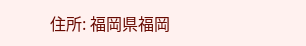住所: 福岡県福岡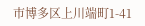市博多区上川端町1-41